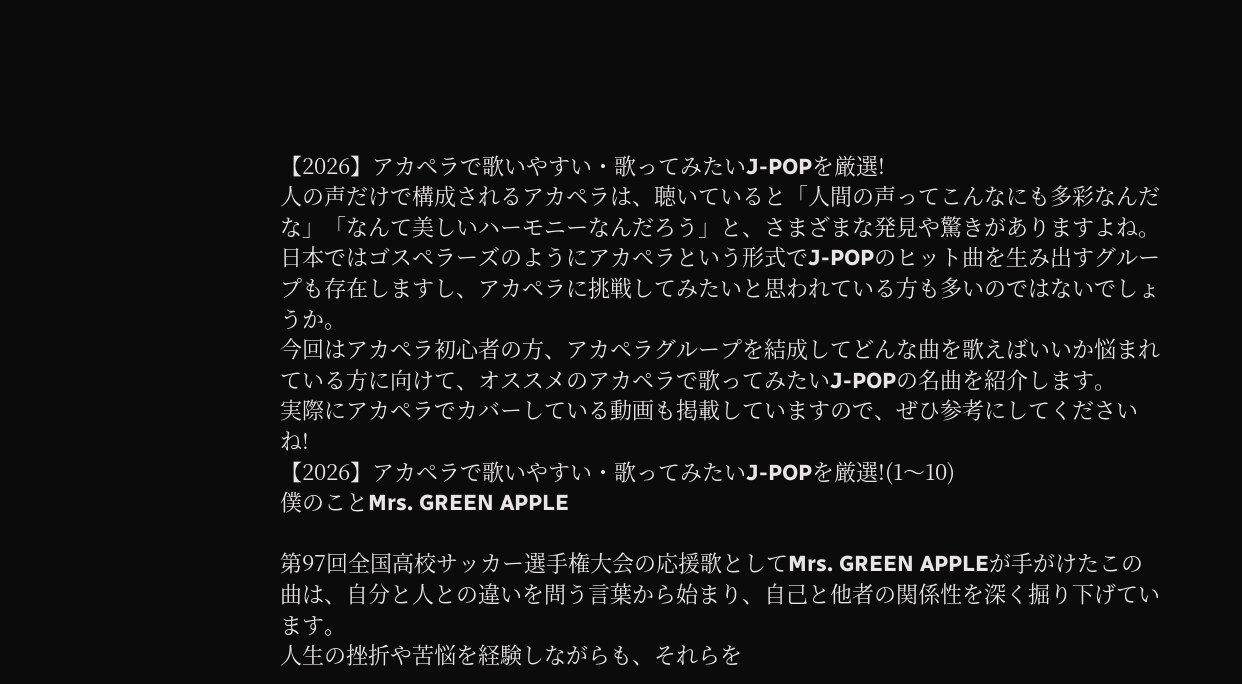【2026】アカペラで歌いやすい・歌ってみたいJ-POPを厳選!
人の声だけで構成されるアカペラは、聴いていると「人間の声ってこんなにも多彩なんだな」「なんて美しいハーモニーなんだろう」と、さまざまな発見や驚きがありますよね。
日本ではゴスペラーズのようにアカペラという形式でJ-POPのヒット曲を生み出すグループも存在しますし、アカペラに挑戦してみたいと思われている方も多いのではないでしょうか。
今回はアカペラ初心者の方、アカペラグループを結成してどんな曲を歌えばいいか悩まれている方に向けて、オススメのアカペラで歌ってみたいJ-POPの名曲を紹介します。
実際にアカペラでカバーしている動画も掲載していますので、ぜひ参考にしてくださいね!
【2026】アカペラで歌いやすい・歌ってみたいJ-POPを厳選!(1〜10)
僕のことMrs. GREEN APPLE

第97回全国高校サッカー選手権大会の応援歌としてMrs. GREEN APPLEが手がけたこの曲は、自分と人との違いを問う言葉から始まり、自己と他者の関係性を深く掘り下げています。
人生の挫折や苦悩を経験しながらも、それらを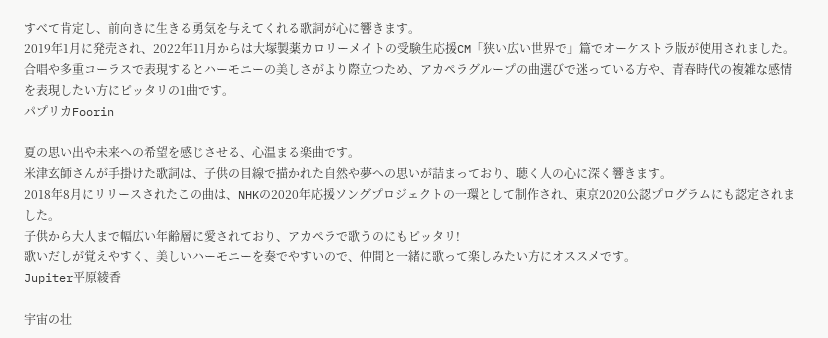すべて肯定し、前向きに生きる勇気を与えてくれる歌詞が心に響きます。
2019年1月に発売され、2022年11月からは大塚製薬カロリーメイトの受験生応援CM「狭い広い世界で」篇でオーケストラ版が使用されました。
合唱や多重コーラスで表現するとハーモニーの美しさがより際立つため、アカペラグループの曲選びで迷っている方や、青春時代の複雑な感情を表現したい方にピッタリの1曲です。
パプリカFoorin

夏の思い出や未来への希望を感じさせる、心温まる楽曲です。
米津玄師さんが手掛けた歌詞は、子供の目線で描かれた自然や夢への思いが詰まっており、聴く人の心に深く響きます。
2018年8月にリリースされたこの曲は、NHKの2020年応援ソングプロジェクトの一環として制作され、東京2020公認プログラムにも認定されました。
子供から大人まで幅広い年齢層に愛されており、アカペラで歌うのにもピッタリ!
歌いだしが覚えやすく、美しいハーモニーを奏でやすいので、仲間と一緒に歌って楽しみたい方にオススメです。
Jupiter平原綾香

宇宙の壮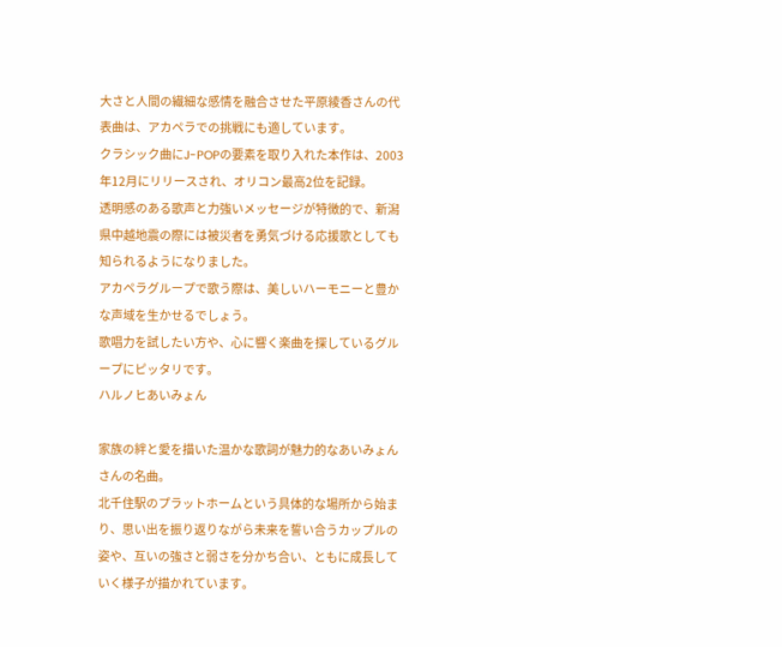大さと人間の繊細な感情を融合させた平原綾香さんの代表曲は、アカペラでの挑戦にも適しています。
クラシック曲にJ-POPの要素を取り入れた本作は、2003年12月にリリースされ、オリコン最高2位を記録。
透明感のある歌声と力強いメッセージが特徴的で、新潟県中越地震の際には被災者を勇気づける応援歌としても知られるようになりました。
アカペラグループで歌う際は、美しいハーモニーと豊かな声域を生かせるでしょう。
歌唱力を試したい方や、心に響く楽曲を探しているグループにピッタリです。
ハルノヒあいみょん

家族の絆と愛を描いた温かな歌詞が魅力的なあいみょんさんの名曲。
北千住駅のプラットホームという具体的な場所から始まり、思い出を振り返りながら未来を誓い合うカップルの姿や、互いの強さと弱さを分かち合い、ともに成長していく様子が描かれています。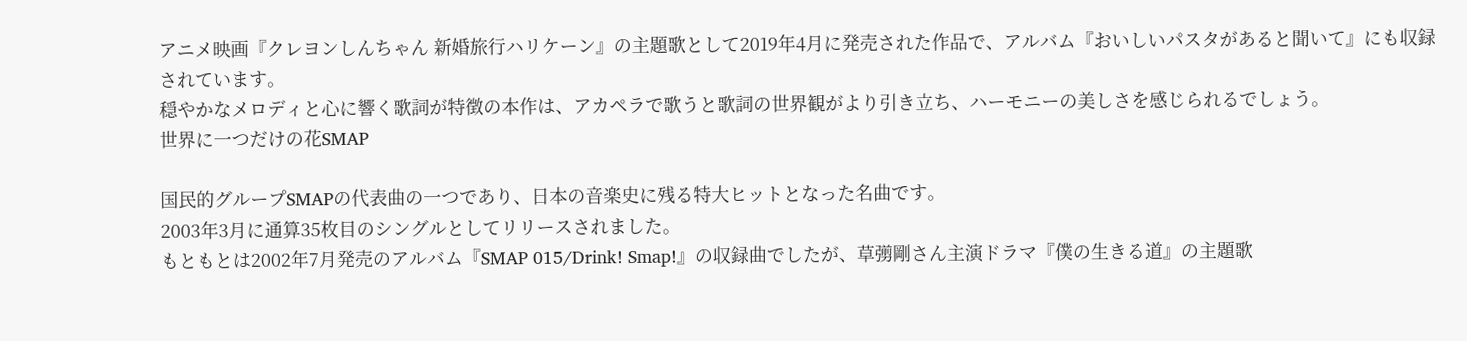アニメ映画『クレヨンしんちゃん 新婚旅行ハリケーン』の主題歌として2019年4月に発売された作品で、アルバム『おいしいパスタがあると聞いて』にも収録されています。
穏やかなメロディと心に響く歌詞が特徴の本作は、アカペラで歌うと歌詞の世界観がより引き立ち、ハーモニーの美しさを感じられるでしょう。
世界に一つだけの花SMAP

国民的グループSMAPの代表曲の一つであり、日本の音楽史に残る特大ヒットとなった名曲です。
2003年3月に通算35枚目のシングルとしてリリースされました。
もともとは2002年7月発売のアルバム『SMAP 015/Drink! Smap!』の収録曲でしたが、草彅剛さん主演ドラマ『僕の生きる道』の主題歌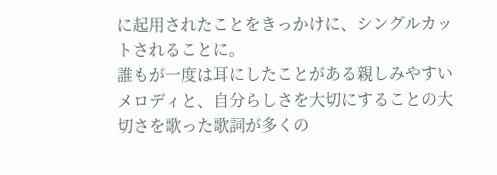に起用されたことをきっかけに、シングルカットされることに。
誰もが一度は耳にしたことがある親しみやすいメロディと、自分らしさを大切にすることの大切さを歌った歌詞が多くの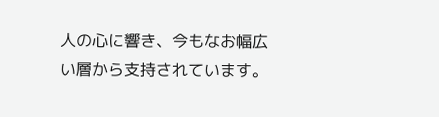人の心に響き、今もなお幅広い層から支持されています。